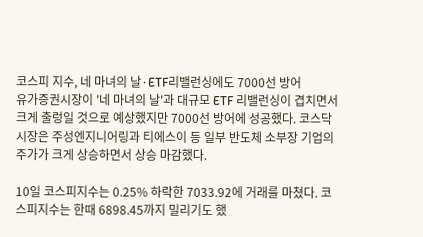코스피 지수, 네 마녀의 날·ETF리밸런싱에도 7000선 방어
유가증권시장이 '네 마녀의 날'과 대규모 ETF 리밸런싱이 겹치면서 크게 출렁일 것으로 예상했지만 7000선 방어에 성공했다. 코스닥 시장은 주성엔지니어링과 티에스이 등 일부 반도체 소부장 기업의 주가가 크게 상승하면서 상승 마감했다.

10일 코스피지수는 0.25% 하락한 7033.92에 거래를 마쳤다. 코스피지수는 한때 6898.45까지 밀리기도 했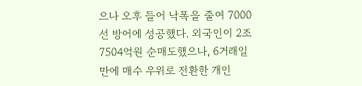으나 오후 들어 낙폭을 줄여 7000선 방어에 성공했다. 외국인이 2조7504억원 순매도했으나, 6거래일만에 매수 우위로 전환한 개인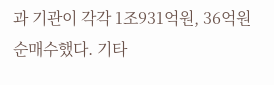과 기관이 각각 1조931억원, 36억원 순매수했다. 기타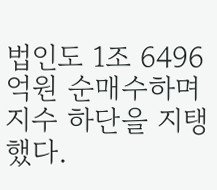법인도 1조 6496억원 순매수하며 지수 하단을 지탱했다.